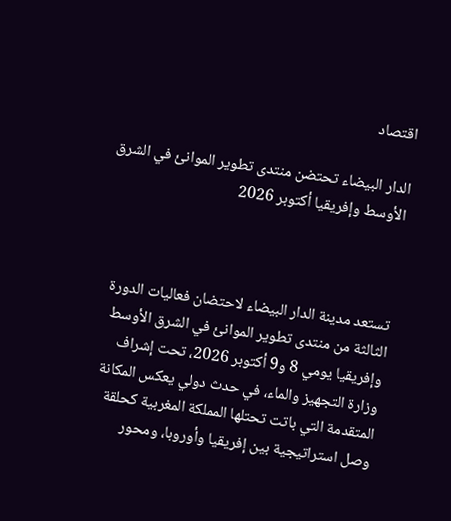اقتصاد

الدار البيضاء تحتضن منتدى تطوير الموانئ في الشرق الأوسط وإفريقيا أكتوبر 2026



تستعد مدينة الدار البيضاء لاحتضان فعاليات الدورة الثالثة من منتدى تطوير الموانئ في الشرق الأوسط وإفريقيا يومي 8 و9 أكتوبر 2026، تحت إشراف وزارة التجهيز والماء، في حدث دولي يعكس المكانة المتقدمة التي باتت تحتلها المملكة المغربية كحلقة وصل استراتيجية بين إفريقيا وأوروبا، ومحور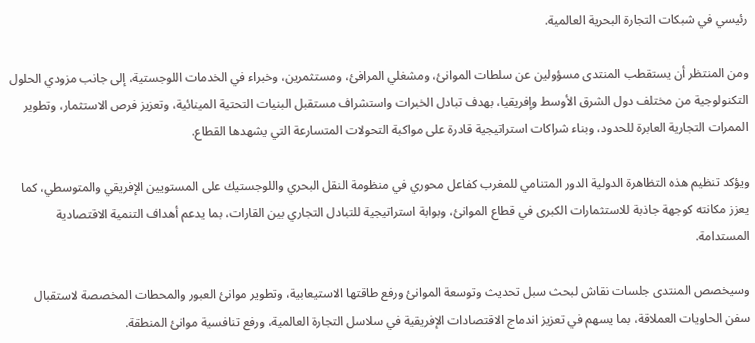رئيسي في شبكات التجارة البحرية العالمية.

ومن المنتظر أن يستقطب المنتدى مسؤولين عن سلطات الموانئ، ومشغلي المرافئ، ومستثمرين، وخبراء في الخدمات اللوجستية، إلى جانب مزودي الحلول التكنولوجية من مختلف دول الشرق الأوسط وإفريقيا، بهدف تبادل الخبرات واستشراف مستقبل البنيات التحتية المينائية، وتعزيز فرص الاستثمار، وتطوير الممرات التجارية العابرة للحدود، وبناء شراكات استراتيجية قادرة على مواكبة التحولات المتسارعة التي يشهدها القطاع.

ويؤكد تنظيم هذه التظاهرة الدولية الدور المتنامي للمغرب كفاعل محوري في منظومة النقل البحري واللوجستيك على المستويين الإفريقي والمتوسطي، كما يعزز مكانته كوجهة جاذبة للاستثمارات الكبرى في قطاع الموانئ، وبوابة استراتيجية للتبادل التجاري بين القارات، بما يدعم أهداف التنمية الاقتصادية المستدامة.

وسيخصص المنتدى جلسات نقاش لبحث سبل تحديث وتوسعة الموانئ ورفع طاقتها الاستيعابية، وتطوير موانئ العبور والمحطات المخصصة لاستقبال سفن الحاويات العملاقة، بما يسهم في تعزيز اندماج الاقتصادات الإفريقية في سلاسل التجارة العالمية، ورفع تنافسية موانئ المنطقة.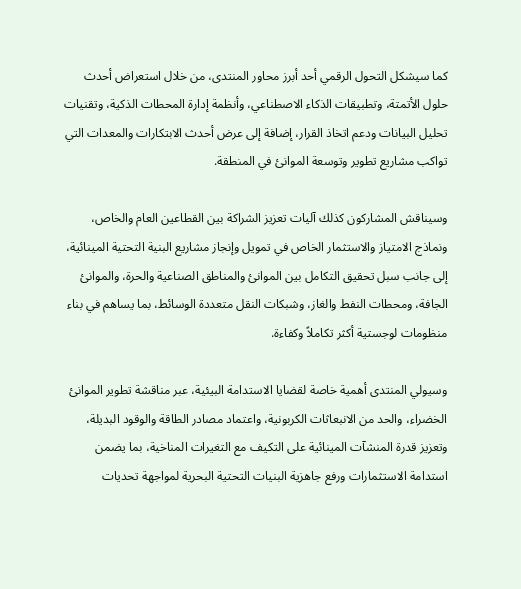كما سيشكل التحول الرقمي أحد أبرز محاور المنتدى، من خلال استعراض أحدث حلول الأتمتة، وتطبيقات الذكاء الاصطناعي، وأنظمة إدارة المحطات الذكية، وتقنيات تحليل البيانات ودعم اتخاذ القرار، إضافة إلى عرض أحدث الابتكارات والمعدات التي تواكب مشاريع تطوير وتوسعة الموانئ في المنطقة.

وسيناقش المشاركون كذلك آليات تعزيز الشراكة بين القطاعين العام والخاص، ونماذج الامتياز والاستثمار الخاص في تمويل وإنجاز مشاريع البنية التحتية المينائية، إلى جانب سبل تحقيق التكامل بين الموانئ والمناطق الصناعية والحرة، والموانئ الجافة، ومحطات النفط والغاز، وشبكات النقل متعددة الوسائط، بما يساهم في بناء منظومات لوجستية أكثر تكاملاً وكفاءة.

وسيولي المنتدى أهمية خاصة لقضايا الاستدامة البيئية، عبر مناقشة تطوير الموانئ الخضراء، والحد من الانبعاثات الكربونية، واعتماد مصادر الطاقة والوقود البديلة، وتعزيز قدرة المنشآت المينائية على التكيف مع التغيرات المناخية، بما يضمن استدامة الاستثمارات ورفع جاهزية البنيات التحتية البحرية لمواجهة تحديات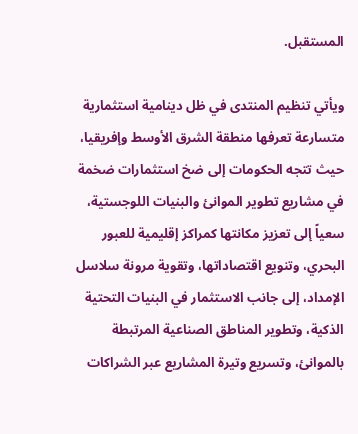المستقبل.

ويأتي تنظيم المنتدى في ظل دينامية استثمارية متسارعة تعرفها منطقة الشرق الأوسط وإفريقيا، حيث تتجه الحكومات إلى ضخ استثمارات ضخمة في مشاريع تطوير الموانئ والبنيات اللوجستية، سعياً إلى تعزيز مكانتها كمراكز إقليمية للعبور البحري، وتنويع اقتصاداتها، وتقوية مرونة سلاسل الإمداد، إلى جانب الاستثمار في البنيات التحتية الذكية، وتطوير المناطق الصناعية المرتبطة بالموانئ، وتسريع وتيرة المشاريع عبر الشراكات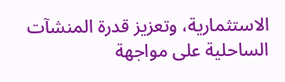الاستثمارية، وتعزيز قدرة المنشآت الساحلية على مواجهة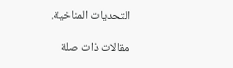التحديات المناخية.

مقالات ذات صلة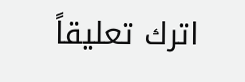اترك تعليقاً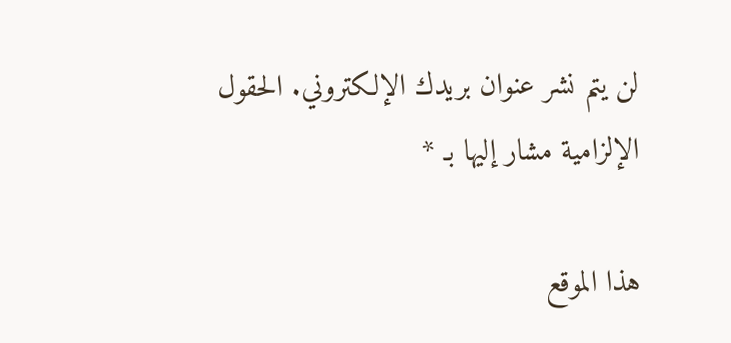لن يتم نشر عنوان بريدك الإلكتروني. الحقول الإلزامية مشار إليها بـ *

هذا الموقع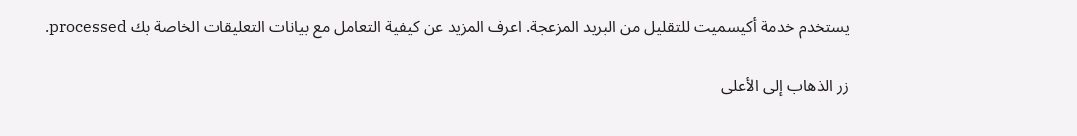يستخدم خدمة أكيسميت للتقليل من البريد المزعجة. اعرف المزيد عن كيفية التعامل مع بيانات التعليقات الخاصة بك processed.

زر الذهاب إلى الأعلى